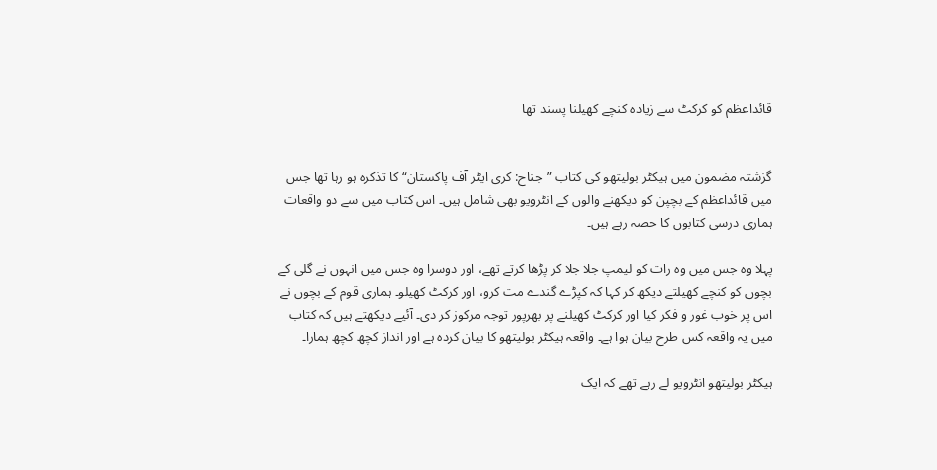قائداعظم کو کرکٹ سے زیادہ کنچے کھیلنا پسند تھا


گزشتہ مضمون میں ہیکٹر بولیتھو کی کتاب ”جناح: کری ایٹر آف پاکستان“ کا تذکرہ ہو رہا تھا جس میں قائداعظم کے بچپن کو دیکھنے والوں کے انٹرویو بھی شامل ہیں۔ اس کتاب میں سے دو واقعات ہماری درسی کتابوں کا حصہ رہے ہیں۔

پہلا وہ جس میں وہ رات کو لیمپ جلا جلا کر پڑھا کرتے تھے، اور دوسرا وہ جس میں انہوں نے گلی کے بچوں کو کنچے کھیلتے دیکھ کر کہا کہ کپڑے گندے مت کرو، اور کرکٹ کھیلو۔ ہماری قوم کے بچوں نے اس پر خوب غور و فکر کیا اور کرکٹ کھیلنے پر بھرپور توجہ مرکوز کر دی۔ آئیے دیکھتے ہیں کہ کتاب میں یہ واقعہ کس طرح بیان ہوا ہے۔ واقعہ ہیکٹر بولیتھو کا بیان کردہ ہے اور انداز کچھ کچھ ہمارا۔

ہیکٹر بولیتھو انٹرویو لے رہے تھے کہ ایک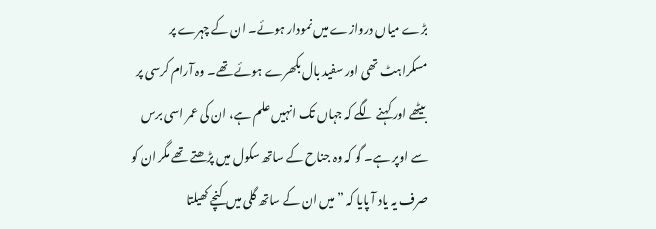بڑے میاں دروازے میں نمودار ہوئے۔ ان کے چہرے پر مسکراہٹ تھی اور سفید بال بکھرے ہوئے تھے۔ وہ آرام کرسی پر بیٹھے اور کہنے لگے کہ جہاں تک انہیں علم ہے، ان کی عمر اسی برس سے اوپر ہے۔ گو کہ وہ جناح کے ساتھ سکول میں پڑھتے تھے مگر ان کو صرف یہ یاد آ پایا کہ ”میں ان کے ساتھ گلی میں کنچے کھیلتا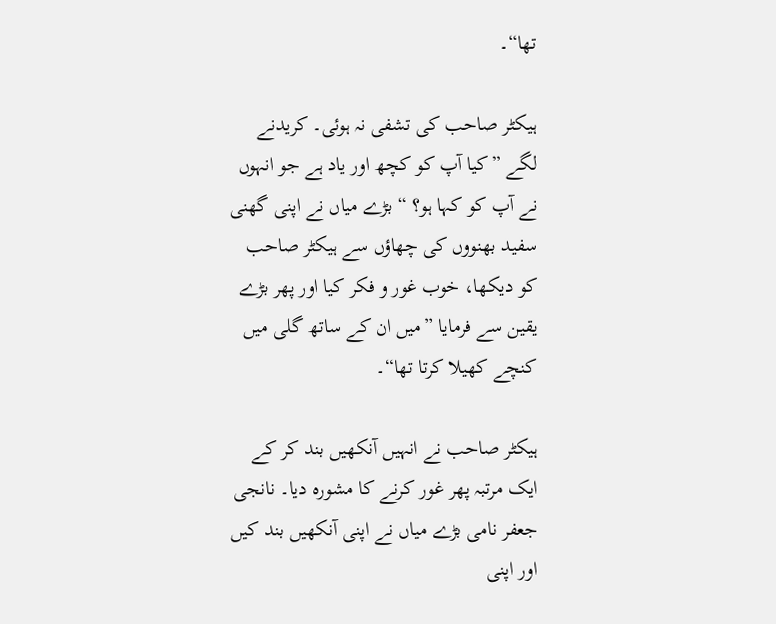تھا“۔

ہیکٹر صاحب کی تشفی نہ ہوئی۔ کریدنے لگے ”کیا آپ کو کچھ اور یاد ہے جو انہوں نے آپ کو کہا ہو؟ “ بڑے میاں نے اپنی گھنی سفید بھنووں کی چھاؤں سے ہیکٹر صاحب کو دیکھا، خوب غور و فکر کیا اور پھر بڑے یقین سے فرمایا ”میں ان کے ساتھ گلی میں کنچے کھیلا کرتا تھا“۔

ہیکٹر صاحب نے انہیں آنکھیں بند کر کے ایک مرتبہ پھر غور کرنے کا مشورہ دیا۔ نانجی جعفر نامی بڑے میاں نے اپنی آنکھیں بند کیں اور اپنی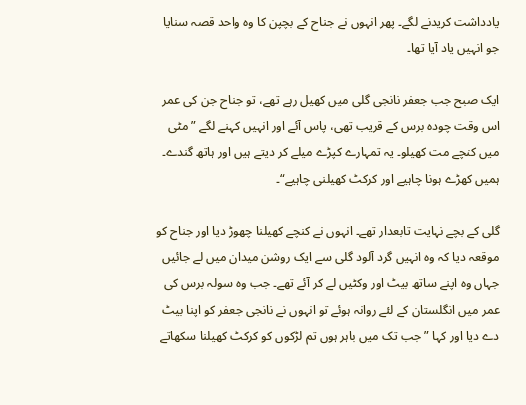یادداشت کریدنے لگے۔ پھر انہوں نے جناح کے بچپن کا وہ واحد قصہ سنایا جو انہیں یاد آیا تھا۔

ایک صبح جب جعفر نانجی گلی میں کھیل رہے تھے، تو جناح جن کی عمر اس وقت چودہ برس کے قریب تھی، پاس آئے اور انہیں کہنے لگے ”مٹی میں کنچے مت کھیلو۔ یہ تمہارے کپڑے میلے کر دیتے ہیں اور ہاتھ گندے۔ ہمیں کھڑے ہونا چاہیے اور کرکٹ کھیلنی چاہیے“۔

گلی کے بچے نہایت تابعدار تھے۔ انہوں نے کنچے کھیلنا چھوڑ دیا اور جناح کو موقعہ دیا کہ وہ انہیں گرد آلود گلی سے ایک روشن میدان میں لے جائیں جہاں وہ اپنے ساتھ بیٹ اور وکٹیں لے کر آئے تھے۔ جب وہ سولہ برس کی عمر میں انگلستان کے لئے روانہ ہوئے تو انہوں نے نانجی جعفر کو اپنا بیٹ دے دیا اور کہا ”جب تک میں باہر ہوں تم لڑکوں کو کرکٹ کھیلنا سکھاتے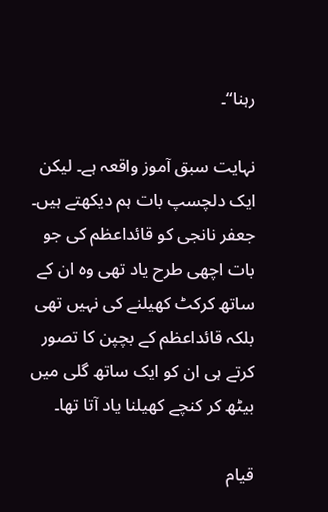رہنا“۔

نہایت سبق آموز واقعہ ہے۔ لیکن ایک دلچسپ بات ہم دیکھتے ہیں۔ جعفر نانجی کو قائداعظم کی جو بات اچھی طرح یاد تھی وہ ان کے ساتھ کرکٹ کھیلنے کی نہیں تھی بلکہ قائداعظم کے بچپن کا تصور کرتے ہی ان کو ایک ساتھ گلی میں بیٹھ کر کنچے کھیلنا یاد آتا تھا۔

قیام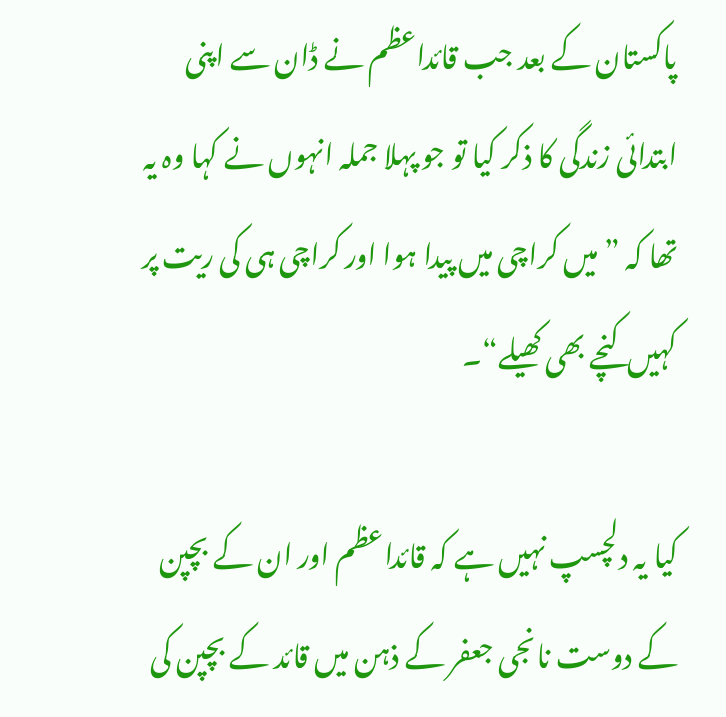پاکستان کے بعد جب قائداعظم نے ڈان سے اپنی ابتدائی زندگی کا ذکر کیا تو جو پہلا جملہ انہوں نے کہا وہ یہ تھا کہ ”میں کراچی میں پیدا ہوا اور کراچی ہی کی ریت پر کہیں کنچے بھی کھیلے“۔

کیا یہ دلچسپ نہیں ہے کہ قائداعظم اور ان کے بچپن کے دوست نانجی جعفر کے ذہن میں قائد کے بچپن کی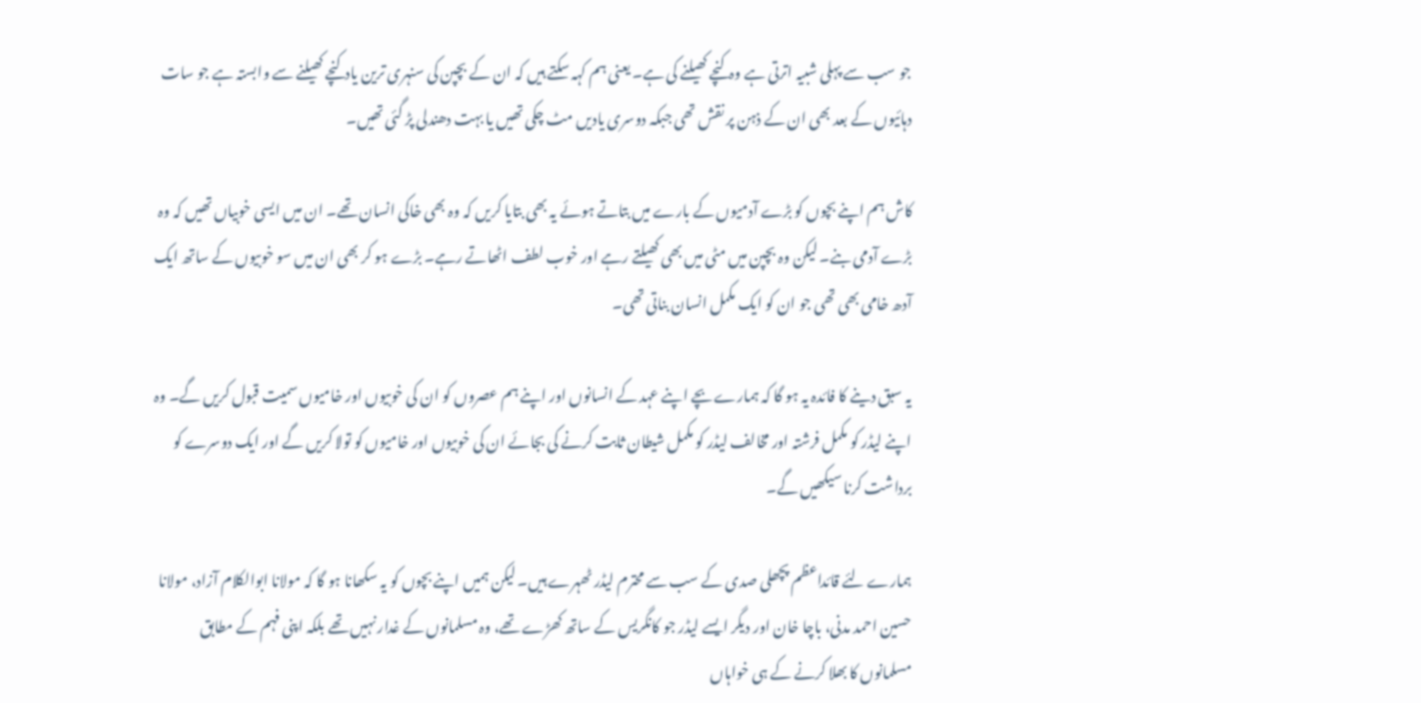جو سب سے پہلی شبیہ اترتی ہے وہ کنچے کھیلنے کی ہے۔ یعنی ہم کہہ سکتے ہیں کہ ان کے بچپن کی سنہری ترین یاد کنچے کھیلنے سے وابستہ ہے جو سات دہائیوں کے بعد بھی ان کے ذہن پر نقش تھی جبکہ دوسری یادیں مٹ چکی تھیں یا بہت دھندلی پڑ گئی تھیں۔

کاش ہم اپنے بچوں کو بڑے آدمیوں کے بارے میں بتاتے ہوئے یہ بھی بتایا کریں کہ وہ بھی خاکی انسان تھے۔ ان میں ایسی خوبیاں تھیں کہ وہ بڑے آدمی بنے۔ لیکن وہ بچپن میں مٹی میں بھی کھیلتے رہے اور خوب لطف اٹھاتے رہے۔ بڑے ہو کر بھی ان میں سو خوبیوں کے ساتھ ایک آدھ خامی بھی تھی جو ان کو ایک مکمل انسان بناتی تھی۔

یہ سبق دینے کا فائدہ یہ ہو گا کہ ہمارے بچے اپنے عہد کے انسانوں اور اپنے ہم عصروں کو ان کی خوبیوں اور خامیوں سمیت قبول کریں گے۔ وہ اپنے لیڈر کو مکمل فرشتہ اور مخالف لیڈر کو مکمل شیطان ثابت کرنے کی بجائے ان کی خوبیوں اور خامیوں کو تولا کریں گے اور ایک دوسرے کو برداشت کرنا سیکھیں گے۔

ہمارے لئے قائداعظم پچھلی صدی کے سب سے محترم لیڈر ٹھہرے ہیں۔ لیکن ہمیں اپنے بچوں کو یہ سکھانا ہو گا کہ مولانا ابوالکلام آزاد، مولانا حسین احمد مدنی، باچا خان اور دیگر ایسے لیڈر جو کانگریس کے ساتھ کھڑے تھے، وہ مسلمانوں کے غدار نہیں تھے بلکہ اپنی فہم کے مطابق مسلمانوں کا بھلا کرنے کے ہی خواہاں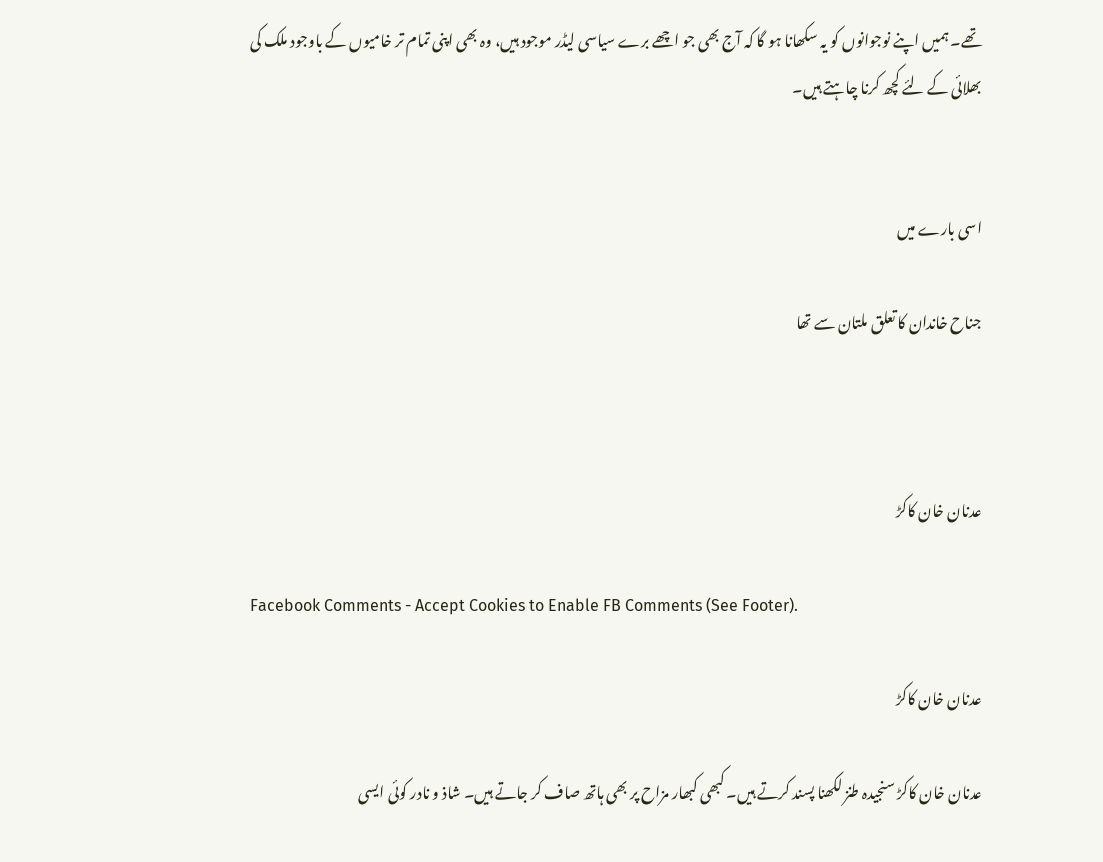تھے۔ ہمیں اپنے نوجوانوں کو یہ سکھانا ہو گا کہ آج بھی جو اچھے برے سیاسی لیڈر موجود ہیں، وہ بھی اپنی تمام تر خامیوں کے باوجود ملک کی بھلائی کے لئے کچھ کرنا چاہتے ہیں۔


اسی بارے میں

جناح خاندان کا تعلق ملتان سے تھا



عدنان خان کاکڑ

Facebook Comments - Accept Cookies to Enable FB Comments (See Footer).

عدنان خان کاکڑ

عدنان خان کاکڑ سنجیدہ طنز لکھنا پسند کرتے ہیں۔ کبھی کبھار مزاح پر بھی ہاتھ صاف کر جاتے ہیں۔ شاذ و نادر کوئی ایسی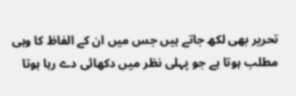تحریر بھی لکھ جاتے ہیں جس میں ان کے الفاظ کا وہی مطلب ہوتا ہے جو پہلی نظر میں دکھائی دے رہا ہوتا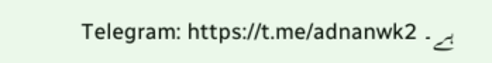ہے۔ Telegram: https://t.me/adnanwk2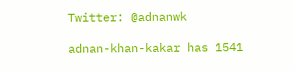Twitter: @adnanwk

adnan-khan-kakar has 1541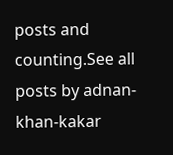posts and counting.See all posts by adnan-khan-kakar